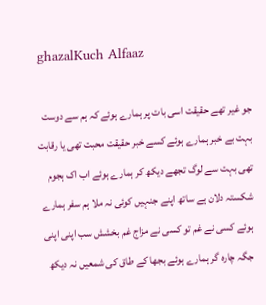ghazalKuch Alfaaz

جو غیر تھے حقیقت اسی بات پر ہمارے ہوئے کہ ہم سے دوست بہت بے خبر ہمارے ہوئے کسے خبر حقیقت محبت تھی یا رقابت تھی بہت سے لوگ تجھے دیکھ کر ہمارے ہوئے اب اک ہجوم شکستہ دلان ہے ساتھ اپنے جنہیں کوئی نہ ملا ہم سفر ہمارے ہوئے کسی نے غم تو کسی نے مزاج غم بخشش سب اپنی اپنی جگہ چارہ گر ہمارے ہوئے بجھا کے طاق کی شمعیں نہ دیکھ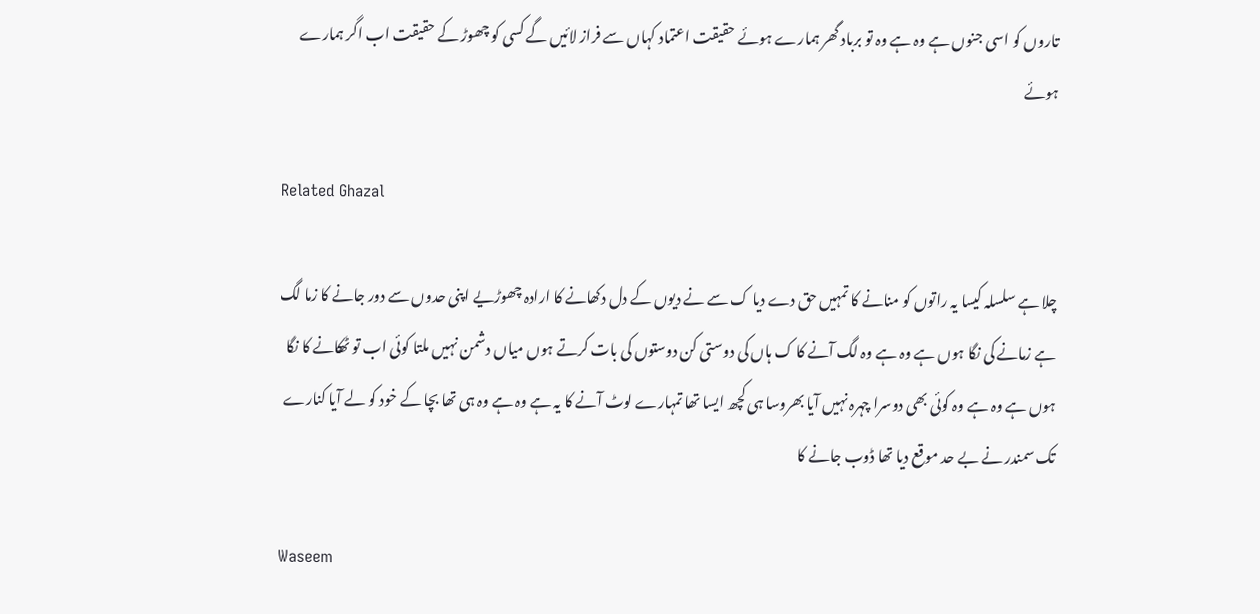تاروں کو اسی جنوں ہے وہ ہے وہ تو برباد گھر ہمارے ہوئے حقیقت اعتماد کہاں سے فراز لائیں گے کسی کو چھوڑ کے حقیقت اب اگر ہمارے ہوئے

Related Ghazal

چلا ہے سلسلہ کیسا یہ راتوں کو منانے کا تمہیں حق دے دیا ک سے نے دیوں کے دل دکھانے کا ارادہ چھوڑیے اپنی حدوں سے دور جانے کا زما لگ ہے زمانے کی نگا ہوں ہے وہ ہے وہ لگ آنے کا ک ہاں کی دوستی کن دوستوں کی بات کرتے ہوں میاں دشمن نہیں ملتا کوئی اب تو ٹھکانے کا نگا ہوں ہے وہ ہے وہ کوئی بھی دوسرا چہرہ نہیں آیا بھروسا ہی کچھ ایسا تھا تمہارے لوٹ آنے کا یہ ہے وہ ہے وہ ہی تھا بچا کے خود کو لے آیا کنارے تک سمندر نے بے حد موقع دیا تھا ڈوب جانے کا

Waseem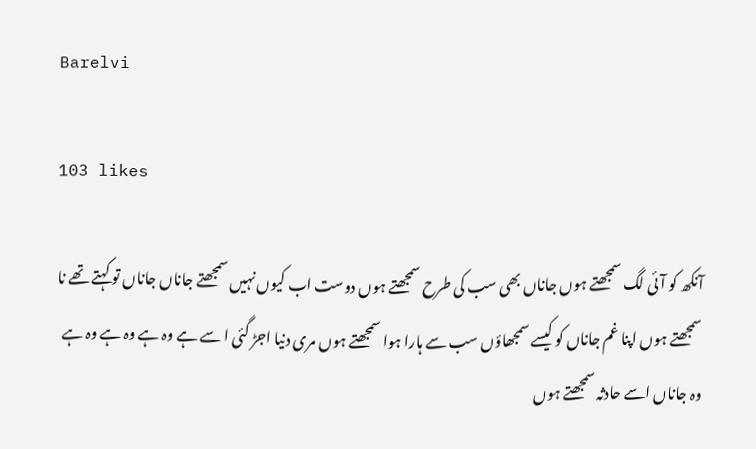Barelvi

103 likes

آنکھ کو آئی لگ سمجھتے ہوں جاناں بھی سب کی طرح سمجھتے ہوں دوست اب کیوں نہیں سمجھتے جاناں جاناں تو کہتے تھے نا سمجھتے ہوں اپنا غم جاناں کو کیسے سمجھاؤں سب سے ہارا ہوا سمجھتے ہوں مری دنیا اجڑ گئی ا سے ہے وہ ہے وہ ہے وہ ہے وہ جاناں اسے حادثہ سمجھتے ہوں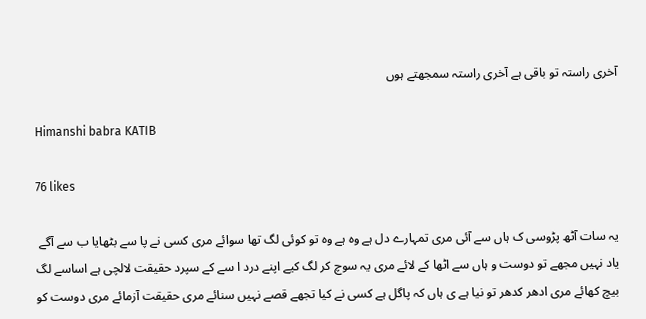آخری راستہ تو باقی ہے آخری راستہ سمجھتے ہوں

Himanshi babra KATIB

76 likes

یہ سات آٹھ پڑوسی ک ہاں سے آئی مری تمہارے دل ہے وہ ہے وہ تو کوئی لگ تھا سوائے مری کسی نے پا سے بٹھایا ب سے آگے یاد نہیں مجھے تو دوست و ہاں سے اٹھا کے لائے مری یہ سوچ کر لگ کیے اپنے درد ا سے کے سپرد حقیقت لالچی ہے اساسے لگ بیچ کھائے مری ادھر کدھر تو نیا ہے ی ہاں کہ پاگل ہے کسی نے کیا تجھے قصے نہیں سنائے مری حقیقت آزمائے مری دوست کو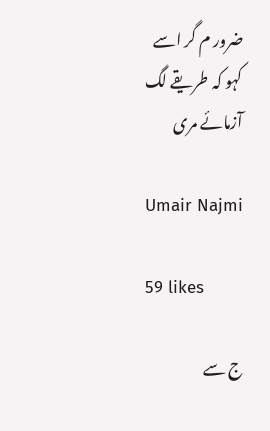ضرور م گر اسے کہو کہ طریقے لگ آزمائے مری

Umair Najmi

59 likes

ج سے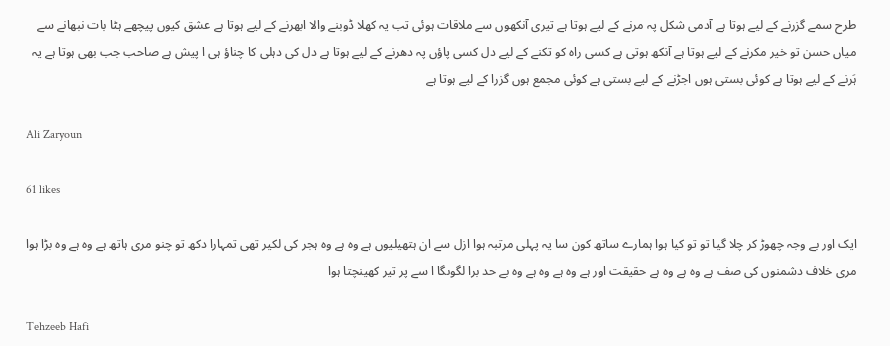طرح سمے گزرنے کے لیے ہوتا ہے آدمی شکل پہ مرنے کے لیے ہوتا ہے تیری آنکھوں سے ملاقات ہوئی تب یہ کھلا ڈوبنے والا ابھرنے کے لیے ہوتا ہے عشق کیوں پیچھے ہٹا بات نبھانے سے میاں حسن تو خیر مکرنے کے لیے ہوتا ہے آنکھ ہوتی ہے کسی راہ کو تکنے کے لیے دل کسی پاؤں پہ دھرنے کے لیے ہوتا ہے دل کی دہلی کا چناؤ ہی ا پیش ہے صاحب جب بھی ہوتا ہے یہ ہَرنے کے لیے ہوتا ہے کوئی بستی ہوں اجڑنے کے لیے بستی ہے کوئی مجمع ہوں گزرا کے لیے ہوتا ہے

Ali Zaryoun

61 likes

ایک اور بے وجہ چھوڑ کر چلا گیا تو تو کیا ہوا ہمارے ساتھ کون سا یہ پہلی مرتبہ ہوا ازل سے ان ہتھیلیوں ہے وہ ہے وہ ہجر کی لکیر تھی تمہارا دکھ تو چنو مری ہاتھ ہے وہ ہے وہ بڑا ہوا مری خلاف دشمنوں کی صف ہے وہ ہے وہ ہے حقیقت اور ہے وہ ہے وہ ہے وہ بے حد برا لگوںگا ا سے پر تیر کھینچتا ہوا

Tehzeeb Hafi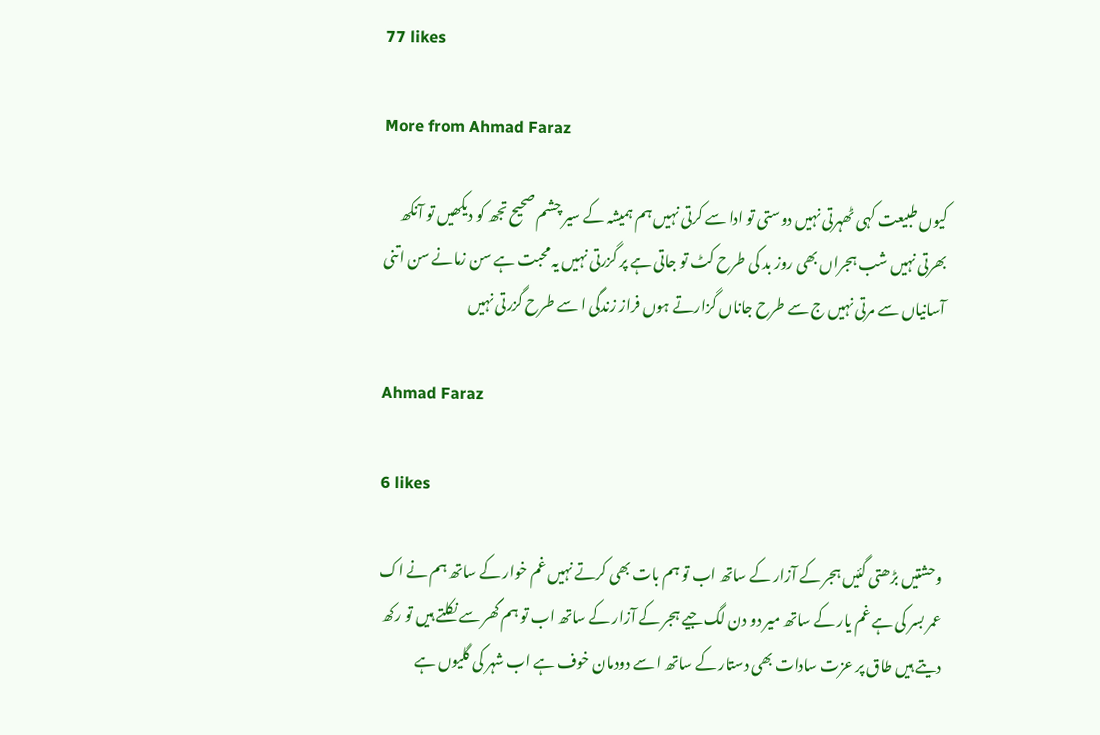77 likes

More from Ahmad Faraz

کیوں طبیعت کہی ٹھہرتی نہیں دوستی تو ادا سے کرتی نہیں ہم ہمیشہ کے سیر چشم صحیح تجھ کو دیکھیں تو آنکھ بھرتی نہیں شب ہجراں بھی روز بد کی طرح کٹ تو جاتی ہے پر گزرتی نہیں یہ محبت ہے سن زمانے سن اتنی آسانیاں سے مرتی نہیں ج سے طرح جاناں گزارتے ہوں فراز زندگی ا سے طرح گزرتی نہیں

Ahmad Faraz

6 likes

وحشتیں بڑھتی گئیں ہجر کے آزار کے ساتھ اب تو ہم بات بھی کرتے نہیں غم خوار کے ساتھ ہم نے اک عمر بسر کی ہے غم یار کے ساتھ میر دو دن لگ جیے ہجر کے آزار کے ساتھ اب تو ہم گھر سے نکلتے ہیں تو رکھ دیتے ہیں طاق پر عزت سادات بھی دستار کے ساتھ ا سے دودمان خوف ہے اب شہر کی گلیوں ہے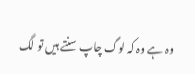وہ ہے وہ کہ لوگ چاپ سنتے ہیں تو لگ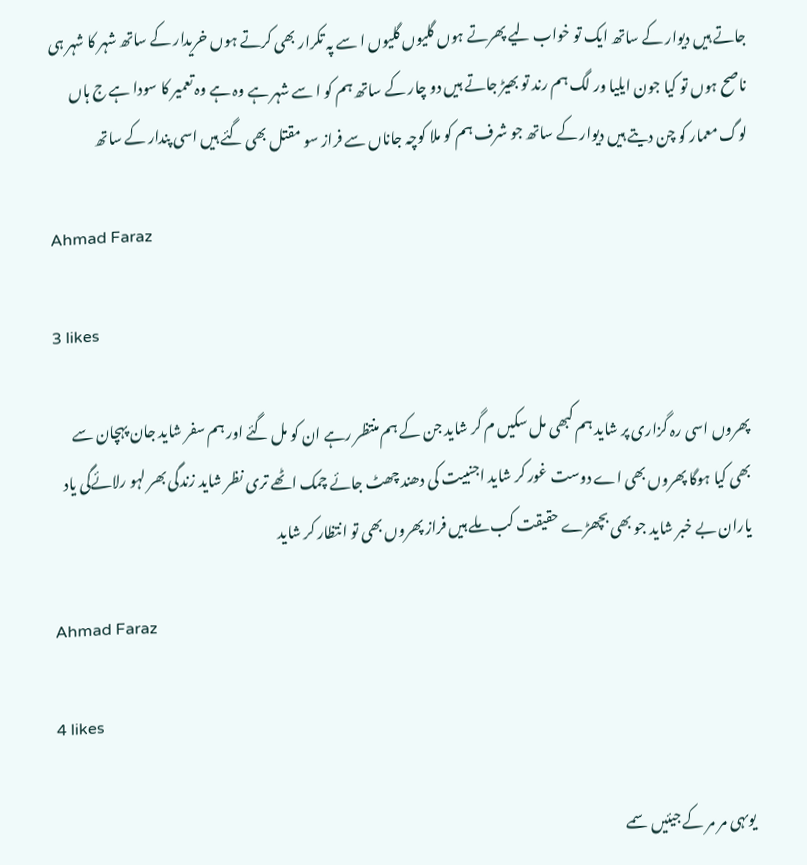جاتے ہیں دیوار کے ساتھ ایک تو خواب لیے پھرتے ہوں گلیوں گلیوں ا سے پہ تکرار بھی کرتے ہوں خریدار کے ساتھ شہر کا شہر ہی ناصح ہوں تو کیا جون ایلیا ور لگ ہم رند تو بھیڑ جاتے ہیں دو چار کے ساتھ ہم کو ا سے شہر ہے وہ ہے وہ تعمیر کا سودا ہے ج ہاں لوگ معمار کو چن دیتے ہیں دیوار کے ساتھ جو شرف ہم کو ملا کوچہ جاناں سے فراز سو مقتل بھی گئے ہیں اسی پندار کے ساتھ

Ahmad Faraz

3 likes

پھروں اسی رہ گزاری پر شاید ہم کبھی مل سکیں م گر شاید جن کے ہم منتظر رہے ان کو مل گئے اور ہم سفر شاید جان پہچان سے بھی کیا ہوگا پھروں بھی اے دوست غور کر شاید اجنبیت کی دھند چھٹ جائے چمک اٹھے تری نظر شاید زندگی بھر لہو رلائےگی یاد یاران بے خبر شاید جو بھی بچھڑے حقیقت کب ملے ہیں فراز پھروں بھی تو انتظار کر شاید

Ahmad Faraz

4 likes

یوںہی مر مر کے جیئیں سمے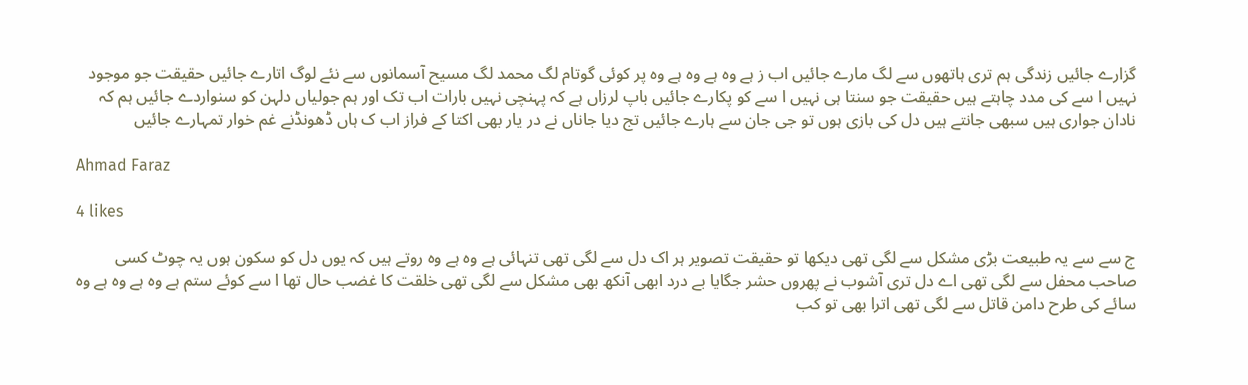گزارے جائیں زندگی ہم تری ہاتھوں سے لگ مارے جائیں اب ز ہے وہ ہے وہ ہے وہ پر کوئی گوتام لگ محمد لگ مسیح آسمانوں سے نئے لوگ اتارے جائیں حقیقت جو موجود نہیں ا سے کی مدد چاہتے ہیں حقیقت جو سنتا ہی نہیں ا سے کو پکارے جائیں باپ لرزاں ہے کہ پہنچی نہیں بارات اب تک اور ہم جولیاں دلہن کو سنواردے جائیں ہم کہ نادان جواری ہیں سبھی جانتے ہیں دل کی بازی ہوں تو جی جان سے ہارے جائیں تج دیا جاناں نے در یار بھی اکتا کے فراز اب ک ہاں ڈھونڈنے غم خوار تمہارے جائیں

Ahmad Faraz

4 likes

ج سے سے یہ طبیعت بڑی مشکل سے لگی تھی دیکھا تو حقیقت تصویر ہر اک دل سے لگی تھی تنہائی ہے وہ ہے وہ روتے ہیں کہ یوں دل کو سکون ہوں یہ چوٹ کسی صاحب محفل سے لگی تھی اے دل تری آشوب نے پھروں حشر جگایا بے درد ابھی آنکھ بھی مشکل سے لگی تھی خلقت کا غضب حال تھا ا سے کوئے ستم ہے وہ ہے وہ ہے وہ سائے کی طرح دامن قاتل سے لگی تھی اترا بھی تو کب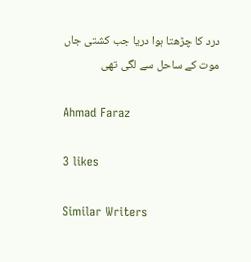درد کا چڑھتا ہوا دریا جب کشتی جاں موت کے ساحل سے لگی تھی

Ahmad Faraz

3 likes

Similar Writers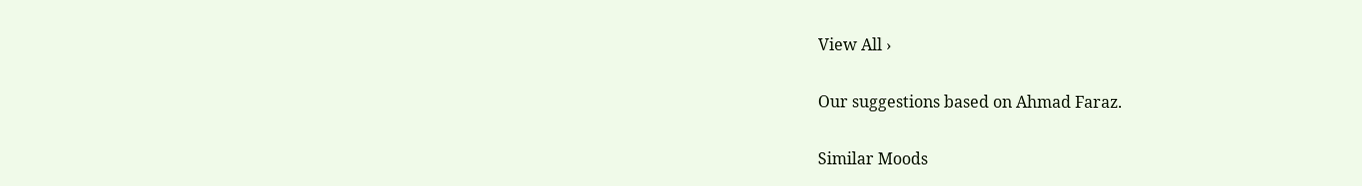View All ›

Our suggestions based on Ahmad Faraz.

Similar Moods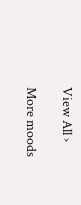View All ›

More moods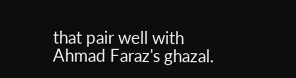that pair well with Ahmad Faraz's ghazal.